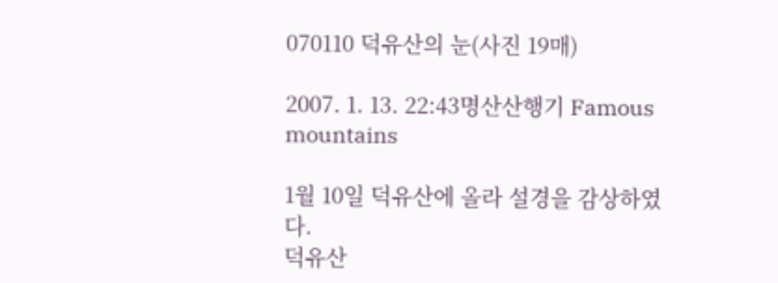070110 덕유산의 눈(사진 19매)

2007. 1. 13. 22:43명산산행기 Famous mountains

1월 10일 덕유산에 올라 설경을 감상하였다.
덕유산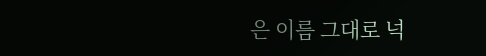은 이름 그대로 넉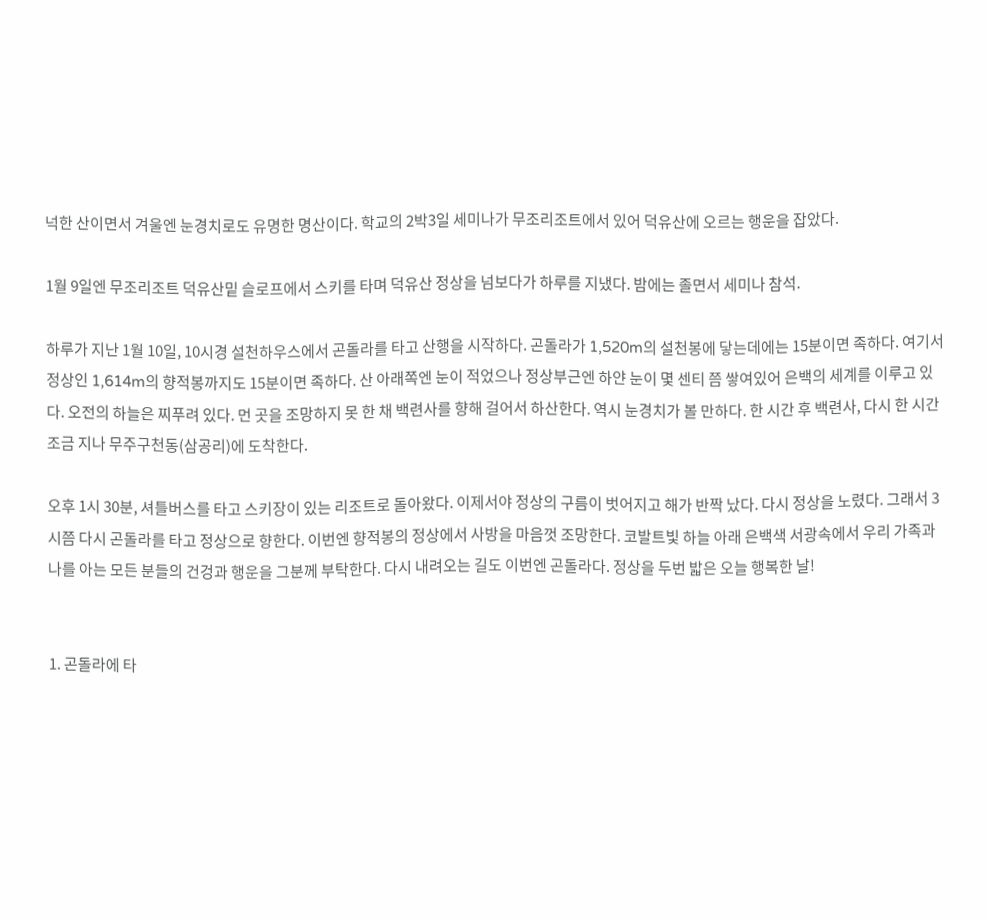넉한 산이면서 겨울엔 눈경치로도 유명한 명산이다. 학교의 2박3일 세미나가 무조리조트에서 있어 덕유산에 오르는 행운을 잡았다.

1월 9일엔 무조리조트 덕유산밑 슬로프에서 스키를 타며 덕유산 정상을 넘보다가 하루를 지냈다. 밤에는 졸면서 세미나 참석.

하루가 지난 1월 10일, 10시경 설천하우스에서 곤돌라를 타고 산행을 시작하다. 곤돌라가 1,520m의 설천봉에 닿는데에는 15분이면 족하다. 여기서 정상인 1,614m의 향적봉까지도 15분이면 족하다. 산 아래쪽엔 눈이 적었으나 정상부근엔 하얀 눈이 몇 센티 쯤 쌓여있어 은백의 세계를 이루고 있다. 오전의 하늘은 찌푸려 있다. 먼 곳을 조망하지 못 한 채 백련사를 향해 걸어서 하산한다. 역시 눈경치가 볼 만하다. 한 시간 후 백련사, 다시 한 시간 조금 지나 무주구천동(삼공리)에 도착한다.

오후 1시 30분, 셔틀버스를 타고 스키장이 있는 리조트로 돌아왔다. 이제서야 정상의 구름이 벗어지고 해가 반짝 났다. 다시 정상을 노렸다. 그래서 3시쯤 다시 곤돌라를 타고 정상으로 향한다. 이번엔 향적봉의 정상에서 사방을 마음껏 조망한다. 코발트빛 하늘 아래 은백색 서광속에서 우리 가족과 나를 아는 모든 분들의 건겅과 행운을 그분께 부탁한다. 다시 내려오는 길도 이번엔 곤돌라다. 정상을 두번 밟은 오늘 행복한 날!


1. 곤돌라에 타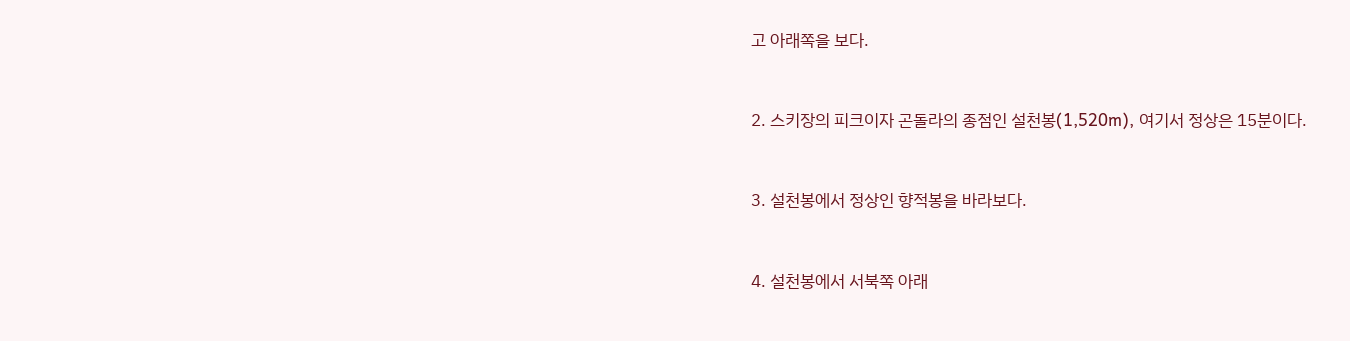고 아래쪽을 보다.


2. 스키장의 피크이자 곤돌라의 종점인 설천봉(1,520m), 여기서 정상은 15분이다.


3. 설천봉에서 정상인 향적봉을 바라보다.


4. 설천봉에서 서북쪽 아래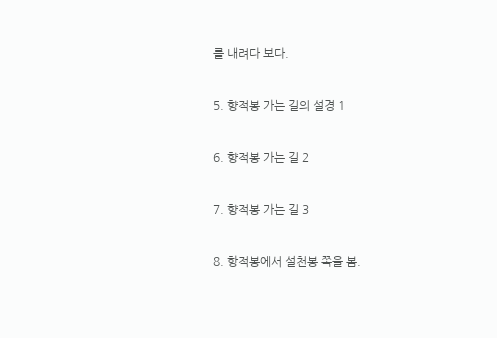를 내려다 보다.


5. 향적봉 가는 길의 설경 1


6. 향적봉 가는 길 2


7. 향적봉 가는 길 3


8. 항적봉에서 설천봉 쪽을 봄.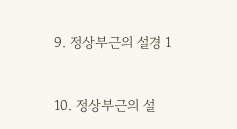9. 정상부근의 설경 1


10. 정상부근의 설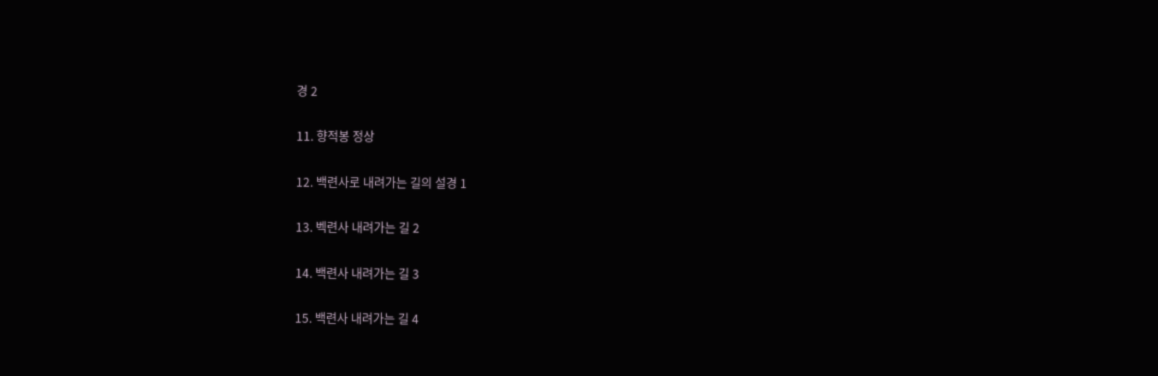경 2


11. 향적봉 정상


12. 백련사로 내려가는 길의 설경 1


13. 벡련사 내려가는 길 2


14. 백련사 내려가는 길 3


15. 백련사 내려가는 길 4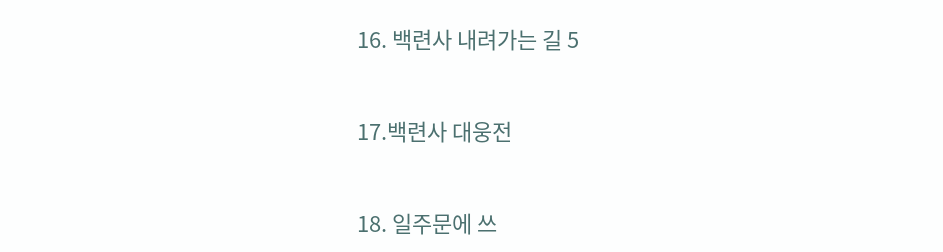16. 백련사 내려가는 길 5


17.백련사 대웅전


18. 일주문에 쓰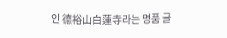인 德裕山白蓮寺라는 명품 글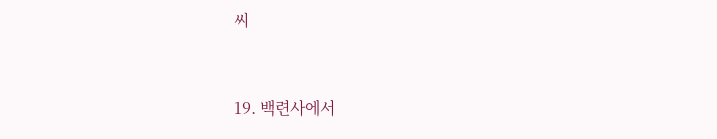씨


19. 백련사에서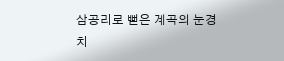삼공리로 뻗은 계곡의 눈경치